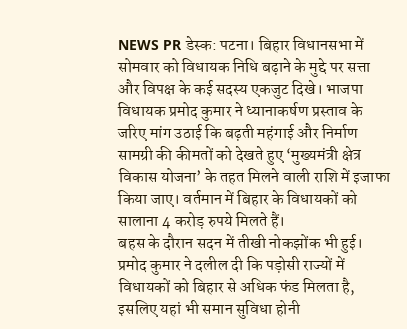NEWS PR डेस्क: पटना। बिहार विधानसभा में सोमवार को विधायक निधि बढ़ाने के मुद्दे पर सत्ता और विपक्ष के कई सदस्य एकजुट दिखे। भाजपा विधायक प्रमोद कुमार ने ध्यानाकर्षण प्रस्ताव के जरिए मांग उठाई कि बढ़ती महंगाई और निर्माण सामग्री की कीमतों को देखते हुए ‘मुख्यमंत्री क्षेत्र विकास योजना’ के तहत मिलने वाली राशि में इजाफा किया जाए। वर्तमान में बिहार के विधायकों को सालाना 4 करोड़ रुपये मिलते हैं।
बहस के दौरान सदन में तीखी नोकझोंक भी हुई। प्रमोद कुमार ने दलील दी कि पड़ोसी राज्यों में विधायकों को बिहार से अधिक फंड मिलता है, इसलिए यहां भी समान सुविधा होनी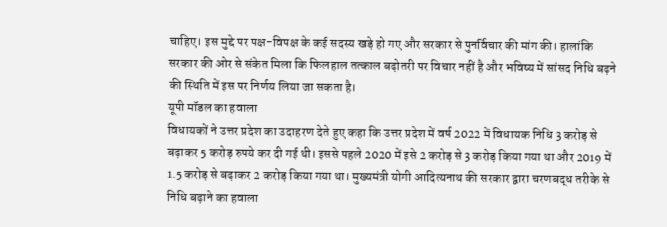चाहिए। इस मुद्दे पर पक्ष-विपक्ष के कई सदस्य खड़े हो गए और सरकार से पुनर्विचार की मांग की। हालांकि सरकार की ओर से संकेत मिला कि फिलहाल तत्काल बढ़ोतरी पर विचार नहीं है और भविष्य में सांसद निधि बढ़ने की स्थिति में इस पर निर्णय लिया जा सकता है।
यूपी मॉडल का हवाला
विधायकों ने उत्तर प्रदेश का उदाहरण देते हुए कहा कि उत्तर प्रदेश में वर्ष 2022 में विधायक निधि 3 करोड़ से बढ़ाकर 5 करोड़ रुपये कर दी गई थी। इससे पहले 2020 में इसे 2 करोड़ से 3 करोड़ किया गया था और 2019 में 1.5 करोड़ से बढ़ाकर 2 करोड़ किया गया था। मुख्यमंत्री योगी आदित्यनाथ की सरकार द्वारा चरणबद्ध तरीके से निधि बढ़ाने का हवाला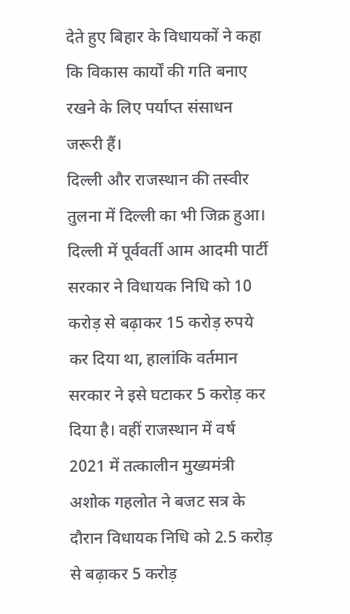देते हुए बिहार के विधायकों ने कहा कि विकास कार्यों की गति बनाए रखने के लिए पर्याप्त संसाधन जरूरी हैं।
दिल्ली और राजस्थान की तस्वीर
तुलना में दिल्ली का भी जिक्र हुआ। दिल्ली में पूर्ववर्ती आम आदमी पार्टी सरकार ने विधायक निधि को 10 करोड़ से बढ़ाकर 15 करोड़ रुपये कर दिया था, हालांकि वर्तमान सरकार ने इसे घटाकर 5 करोड़ कर दिया है। वहीं राजस्थान में वर्ष 2021 में तत्कालीन मुख्यमंत्री अशोक गहलोत ने बजट सत्र के दौरान विधायक निधि को 2.5 करोड़ से बढ़ाकर 5 करोड़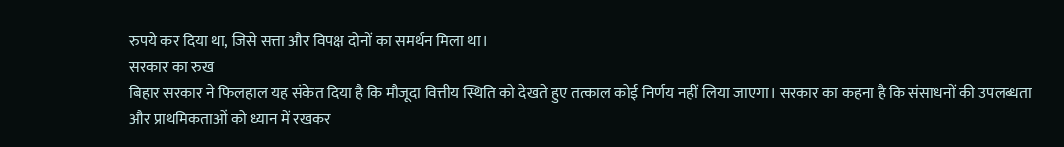रुपये कर दिया था, जिसे सत्ता और विपक्ष दोनों का समर्थन मिला था।
सरकार का रुख
बिहार सरकार ने फिलहाल यह संकेत दिया है कि मौजूदा वित्तीय स्थिति को देखते हुए तत्काल कोई निर्णय नहीं लिया जाएगा। सरकार का कहना है कि संसाधनों की उपलब्धता और प्राथमिकताओं को ध्यान में रखकर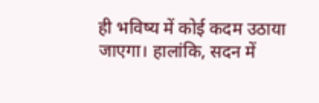ही भविष्य में कोई कदम उठाया जाएगा। हालांकि, सदन में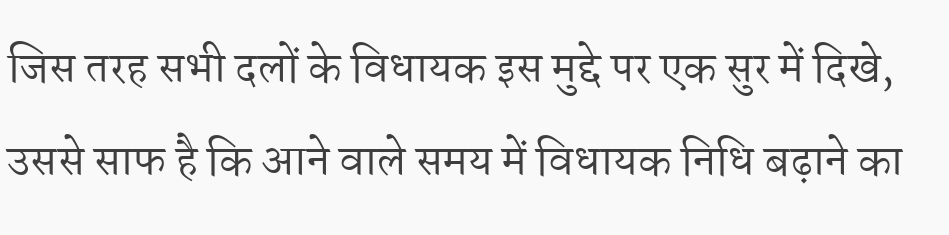जिस तरह सभी दलों के विधायक इस मुद्दे पर एक सुर में दिखे, उससे साफ है कि आने वाले समय में विधायक निधि बढ़ाने का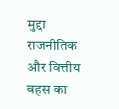मुद्दा राजनीतिक और वित्तीय बहस का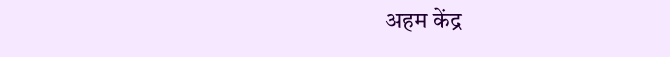अहम केंद्र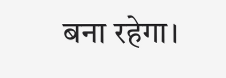बना रहेगा।